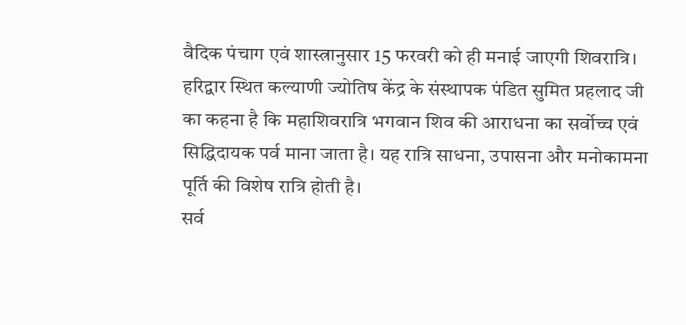वैदिक पंचाग एवं शास्त्रानुसार 15 फरवरी को ही मनाई जाएगी शिवरात्रि।
हरिद्वार स्थित कल्याणी ज्योतिष केंद्र के संस्थापक पंडित सुमित प्रहलाद जी का कहना है कि महाशिवरात्रि भगवान शिव की आराधना का सर्वोच्च एवं सिद्धिदायक पर्व माना जाता है। यह रात्रि साधना, उपासना और मनोकामना पूर्ति की विशेष रात्रि होती है।
सर्व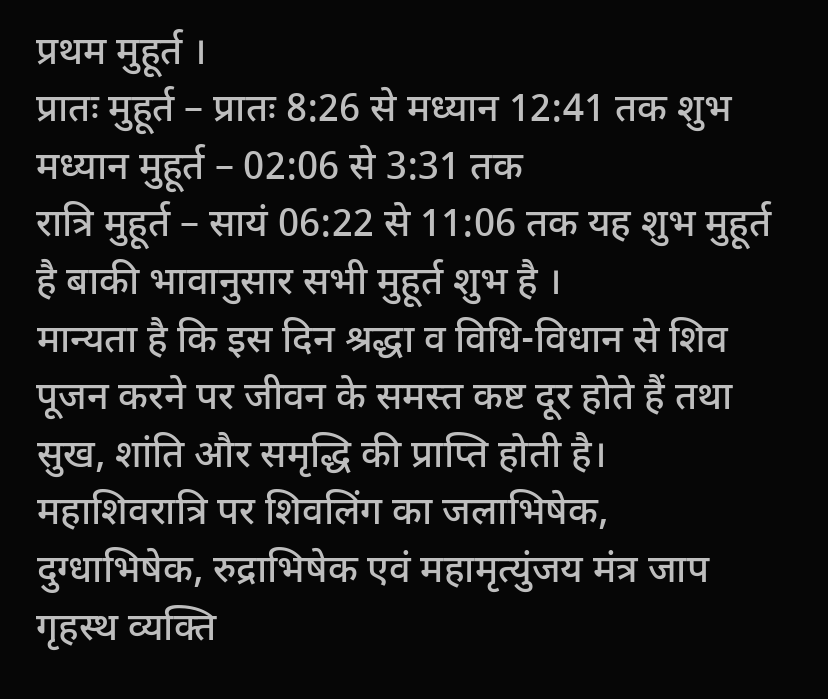प्रथम मुहूर्त ।
प्रातः मुहूर्त – प्रातः 8:26 से मध्यान 12:41 तक शुभ
मध्यान मुहूर्त – 02:06 से 3:31 तक
रात्रि मुहूर्त – सायं 06:22 से 11:06 तक यह शुभ मुहूर्त है बाकी भावानुसार सभी मुहूर्त शुभ है ।
मान्यता है कि इस दिन श्रद्धा व विधि-विधान से शिव पूजन करने पर जीवन के समस्त कष्ट दूर होते हैं तथा सुख, शांति और समृद्धि की प्राप्ति होती है। महाशिवरात्रि पर शिवलिंग का जलाभिषेक, दुग्धाभिषेक, रुद्राभिषेक एवं महामृत्युंजय मंत्र जाप गृहस्थ व्यक्ति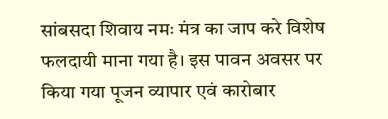सांबसदा शिवाय नमः मंत्र का जाप करे विशेष फलदायी माना गया है। इस पावन अवसर पर किया गया पूजन व्यापार एवं कारोबार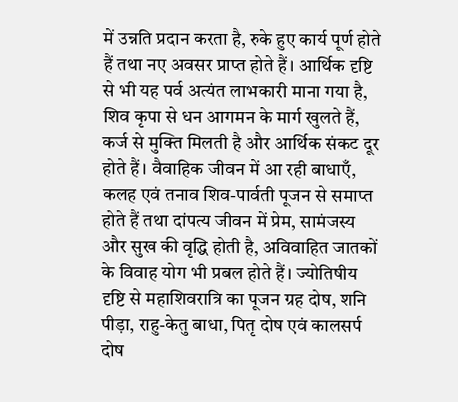में उन्नति प्रदान करता है, रुके हुए कार्य पूर्ण होते हैं तथा नए अवसर प्राप्त होते हैं। आर्थिक दृष्टि से भी यह पर्व अत्यंत लाभकारी माना गया है, शिव कृपा से धन आगमन के मार्ग खुलते हैं, कर्ज से मुक्ति मिलती है और आर्थिक संकट दूर होते हैं। वैवाहिक जीवन में आ रही बाधाएँ, कलह एवं तनाव शिव-पार्वती पूजन से समाप्त होते हैं तथा दांपत्य जीवन में प्रेम, सामंजस्य और सुख की वृद्धि होती है, अविवाहित जातकों के विवाह योग भी प्रबल होते हैं। ज्योतिषीय दृष्टि से महाशिवरात्रि का पूजन ग्रह दोष, शनि पीड़ा, राहु-केतु बाधा, पितृ दोष एवं कालसर्प दोष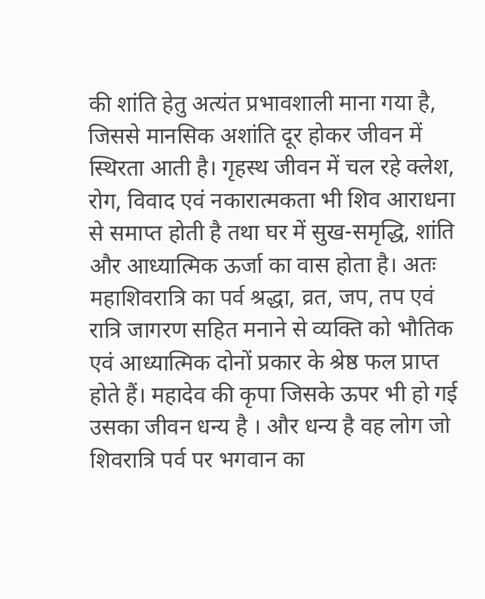की शांति हेतु अत्यंत प्रभावशाली माना गया है, जिससे मानसिक अशांति दूर होकर जीवन में स्थिरता आती है। गृहस्थ जीवन में चल रहे क्लेश, रोग, विवाद एवं नकारात्मकता भी शिव आराधना से समाप्त होती है तथा घर में सुख-समृद्धि, शांति और आध्यात्मिक ऊर्जा का वास होता है। अतः महाशिवरात्रि का पर्व श्रद्धा, व्रत, जप, तप एवं रात्रि जागरण सहित मनाने से व्यक्ति को भौतिक एवं आध्यात्मिक दोनों प्रकार के श्रेष्ठ फल प्राप्त होते हैं। महादेव की कृपा जिसके ऊपर भी हो गई उसका जीवन धन्य है । और धन्य है वह लोग जो शिवरात्रि पर्व पर भगवान का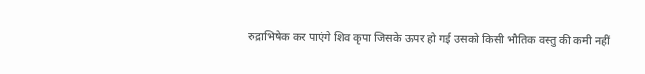रुद्राभिषेक कर पाएंगे शिव कृपा जिसके ऊपर हो गई उसको किसी भौतिक वस्तु की कमी नहीं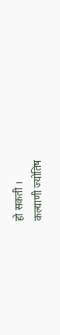हो सकती ।
कल्याणी ज्योतिष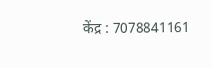केंद्र : 7078841161